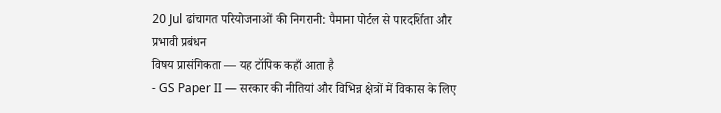20 Jul ढांचागत परियोजनाओं की निगरानी: पैमाना पोर्टल से पारदर्शिता और प्रभावी प्रबंधन
विषय प्रासंगिकता — यह टॉपिक कहाँ आता है
- GS Paper II — सरकार की नीतियां और विभिन्न क्षेत्रों में विकास के लिए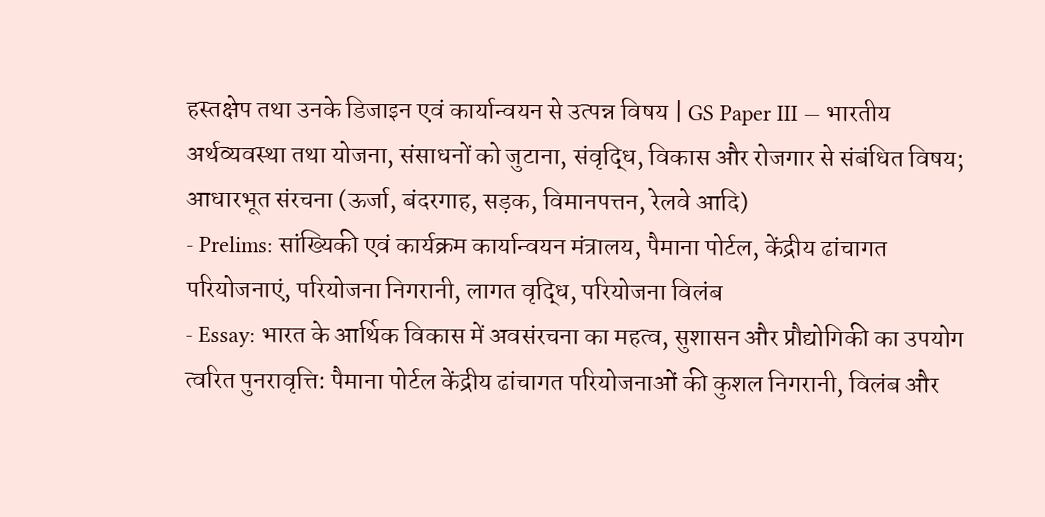हस्तक्षेप तथा उनके डिजाइन एवं कार्यान्वयन से उत्पन्न विषय | GS Paper III — भारतीय अर्थव्यवस्था तथा योजना, संसाधनों को जुटाना, संवृद्धि, विकास और रोजगार से संबंधित विषय; आधारभूत संरचना (ऊर्जा, बंदरगाह, सड़क, विमानपत्तन, रेलवे आदि)
- Prelims: सांख्यिकी एवं कार्यक्रम कार्यान्वयन मंत्रालय, पैमाना पोर्टल, केंद्रीय ढांचागत परियोजनाएं, परियोजना निगरानी, लागत वृद्धि, परियोजना विलंब
- Essay: भारत के आर्थिक विकास में अवसंरचना का महत्व, सुशासन और प्रौद्योगिकी का उपयोग
त्वरित पुनरावृत्ति: पैमाना पोर्टल केंद्रीय ढांचागत परियोजनाओं की कुशल निगरानी, विलंब और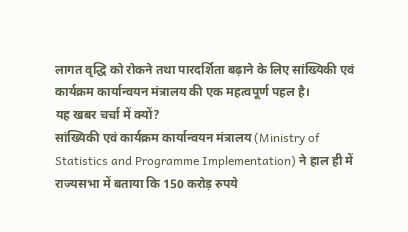लागत वृद्धि को रोकने तथा पारदर्शिता बढ़ाने के लिए सांख्यिकी एवं कार्यक्रम कार्यान्वयन मंत्रालय की एक महत्वपूर्ण पहल है।
यह खबर चर्चा में क्यों?
सांख्यिकी एवं कार्यक्रम कार्यान्वयन मंत्रालय (Ministry of Statistics and Programme Implementation) ने हाल ही में राज्यसभा में बताया कि 150 करोड़ रुपये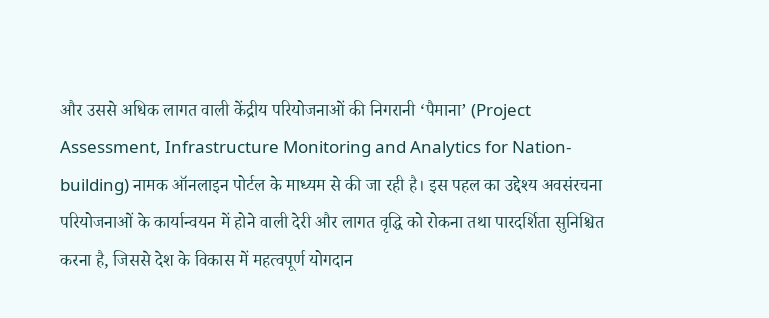और उससे अधिक लागत वाली केंद्रीय परियोजनाओं की निगरानी ‘पैमाना’ (Project Assessment, Infrastructure Monitoring and Analytics for Nation-building) नामक ऑनलाइन पोर्टल के माध्यम से की जा रही है। इस पहल का उद्देश्य अवसंरचना परियोजनाओं के कार्यान्वयन में होने वाली देरी और लागत वृद्धि को रोकना तथा पारदर्शिता सुनिश्चित करना है, जिससे देश के विकास में महत्वपूर्ण योगदान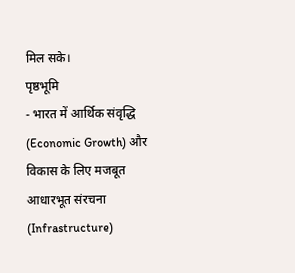मिल सके।
पृष्ठभूमि
- भारत में आर्थिक संवृद्धि (Economic Growth) और विकास के लिए मजबूत आधारभूत संरचना (Infrastructure)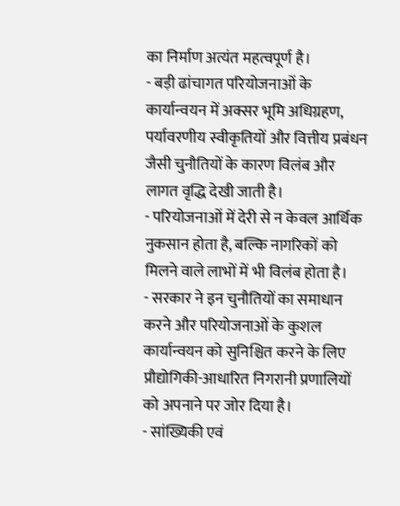का निर्माण अत्यंत महत्वपूर्ण है।
- बड़ी ढांचागत परियोजनाओं के कार्यान्वयन में अक्सर भूमि अधिग्रहण, पर्यावरणीय स्वीकृतियों और वित्तीय प्रबंधन जैसी चुनौतियों के कारण विलंब और लागत वृद्धि देखी जाती है।
- परियोजनाओं में देरी से न केवल आर्थिक नुकसान होता है, बल्कि नागरिकों को मिलने वाले लाभों में भी विलंब होता है।
- सरकार ने इन चुनौतियों का समाधान करने और परियोजनाओं के कुशल कार्यान्वयन को सुनिश्चित करने के लिए प्रौद्योगिकी-आधारित निगरानी प्रणालियों को अपनाने पर जोर दिया है।
- सांख्यिकी एवं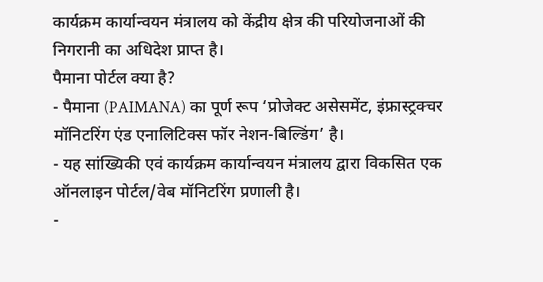कार्यक्रम कार्यान्वयन मंत्रालय को केंद्रीय क्षेत्र की परियोजनाओं की निगरानी का अधिदेश प्राप्त है।
पैमाना पोर्टल क्या है?
- पैमाना (PAIMANA) का पूर्ण रूप ‘प्रोजेक्ट असेसमेंट, इंफ्रास्ट्रक्चर मॉनिटरिंग एंड एनालिटिक्स फॉर नेशन-बिल्डिंग’ है।
- यह सांख्यिकी एवं कार्यक्रम कार्यान्वयन मंत्रालय द्वारा विकसित एक ऑनलाइन पोर्टल/वेब मॉनिटरिंग प्रणाली है।
-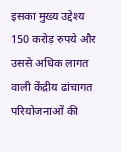इसका मुख्य उद्देश्य 150 करोड़ रुपये और उससे अधिक लागत वाली केंद्रीय ढांचागत परियोजनाओं की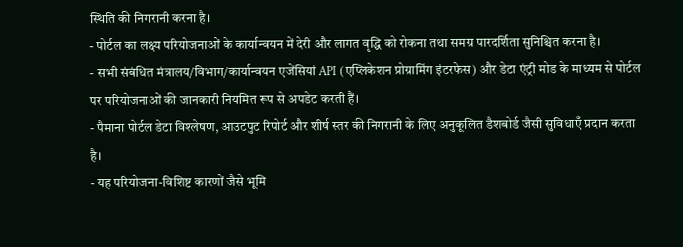स्थिति की निगरानी करना है।
- पोर्टल का लक्ष्य परियोजनाओं के कार्यान्वयन में देरी और लागत वृद्धि को रोकना तथा समग्र पारदर्शिता सुनिश्चित करना है।
- सभी संबंधित मंत्रालय/विभाग/कार्यान्वयन एजेंसियां API (एप्लिकेशन प्रोग्रामिंग इंटरफेस) और डेटा एंट्री मोड के माध्यम से पोर्टल पर परियोजनाओं की जानकारी नियमित रूप से अपडेट करती हैं।
- पैमाना पोर्टल डेटा विश्लेषण, आउटपुट रिपोर्ट और शीर्ष स्तर की निगरानी के लिए अनुकूलित डैशबोर्ड जैसी सुविधाएँ प्रदान करता है।
- यह परियोजना-विशिष्ट कारणों जैसे भूमि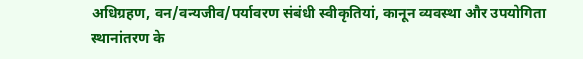अधिग्रहण, वन/वन्यजीव/पर्यावरण संबंधी स्वीकृतियां, कानून व्यवस्था और उपयोगिता स्थानांतरण के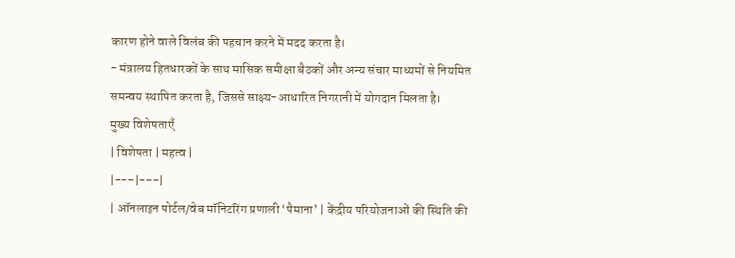कारण होने वाले विलंब की पहचान करने में मदद करता है।
- मंत्रालय हितधारकों के साथ मासिक समीक्षा बैठकों और अन्य संचार माध्यमों से नियमित समन्वय स्थापित करता है, जिससे साक्ष्य-आधारित निगरानी में योगदान मिलता है।
मुख्य विशेषताएँ
| विशेषता | महत्व |
|---|---|
| ऑनलाइन पोर्टल/वेब मॉनिटरिंग प्रणाली ‘पैमाना’ | केंद्रीय परियोजनाओं की स्थिति की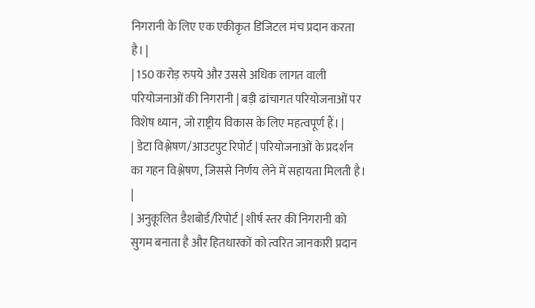निगरानी के लिए एक एकीकृत डिजिटल मंच प्रदान करता है। |
| 150 करोड़ रुपये और उससे अधिक लागत वाली परियोजनाओं की निगरानी | बड़ी ढांचागत परियोजनाओं पर विशेष ध्यान, जो राष्ट्रीय विकास के लिए महत्वपूर्ण हैं। |
| डेटा विश्लेषण/आउटपुट रिपोर्ट | परियोजनाओं के प्रदर्शन का गहन विश्लेषण, जिससे निर्णय लेने में सहायता मिलती है। |
| अनुकूलित डैशबोर्ड/रिपोर्ट | शीर्ष स्तर की निगरानी को सुगम बनाता है और हितधारकों को त्वरित जानकारी प्रदान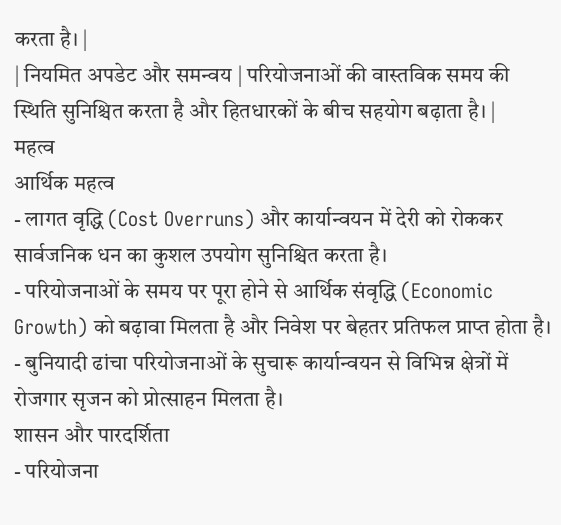करता है। |
| नियमित अपडेट और समन्वय | परियोजनाओं की वास्तविक समय की स्थिति सुनिश्चित करता है और हितधारकों के बीच सहयोग बढ़ाता है। |
महत्व
आर्थिक महत्व
- लागत वृद्धि (Cost Overruns) और कार्यान्वयन में देरी को रोककर सार्वजनिक धन का कुशल उपयोग सुनिश्चित करता है।
- परियोजनाओं के समय पर पूरा होने से आर्थिक संवृद्धि (Economic Growth) को बढ़ावा मिलता है और निवेश पर बेहतर प्रतिफल प्राप्त होता है।
- बुनियादी ढांचा परियोजनाओं के सुचारू कार्यान्वयन से विभिन्न क्षेत्रों में रोजगार सृजन को प्रोत्साहन मिलता है।
शासन और पारदर्शिता
- परियोजना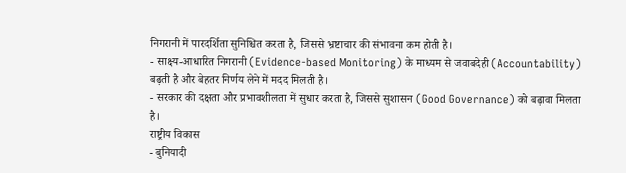निगरानी में पारदर्शिता सुनिश्चित करता है, जिससे भ्रष्टाचार की संभावना कम होती है।
- साक्ष्य-आधारित निगरानी (Evidence-based Monitoring) के माध्यम से जवाबदेही (Accountability) बढ़ती है और बेहतर निर्णय लेने में मदद मिलती है।
- सरकार की दक्षता और प्रभावशीलता में सुधार करता है, जिससे सुशासन (Good Governance) को बढ़ावा मिलता है।
राष्ट्रीय विकास
- बुनियादी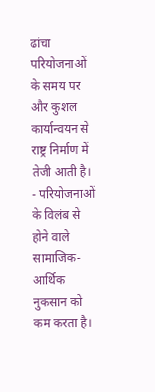ढांचा परियोजनाओं के समय पर और कुशल कार्यान्वयन से राष्ट्र निर्माण में तेजी आती है।
- परियोजनाओं के विलंब से होने वाले सामाजिक-आर्थिक नुकसान को कम करता है।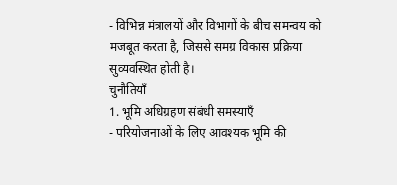- विभिन्न मंत्रालयों और विभागों के बीच समन्वय को मजबूत करता है, जिससे समग्र विकास प्रक्रिया सुव्यवस्थित होती है।
चुनौतियाँ
1. भूमि अधिग्रहण संबंधी समस्याएँ
- परियोजनाओं के लिए आवश्यक भूमि की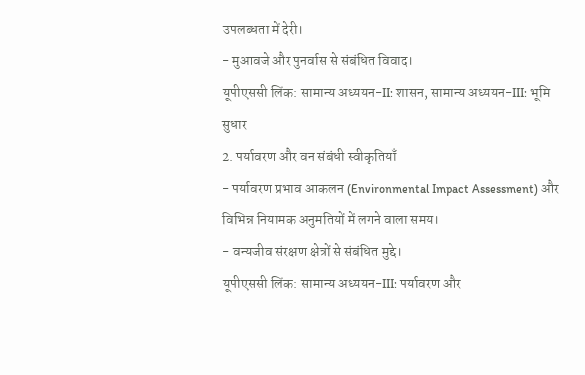उपलब्धता में देरी।
- मुआवजे और पुनर्वास से संबंधित विवाद।
यूपीएससी लिंक: सामान्य अध्ययन-II: शासन, सामान्य अध्ययन-III: भूमि सुधार
2. पर्यावरण और वन संबंधी स्वीकृतियाँ
- पर्यावरण प्रभाव आकलन (Environmental Impact Assessment) और विभिन्न नियामक अनुमतियों में लगने वाला समय।
- वन्यजीव संरक्षण क्षेत्रों से संबंधित मुद्दे।
यूपीएससी लिंक: सामान्य अध्ययन-III: पर्यावरण और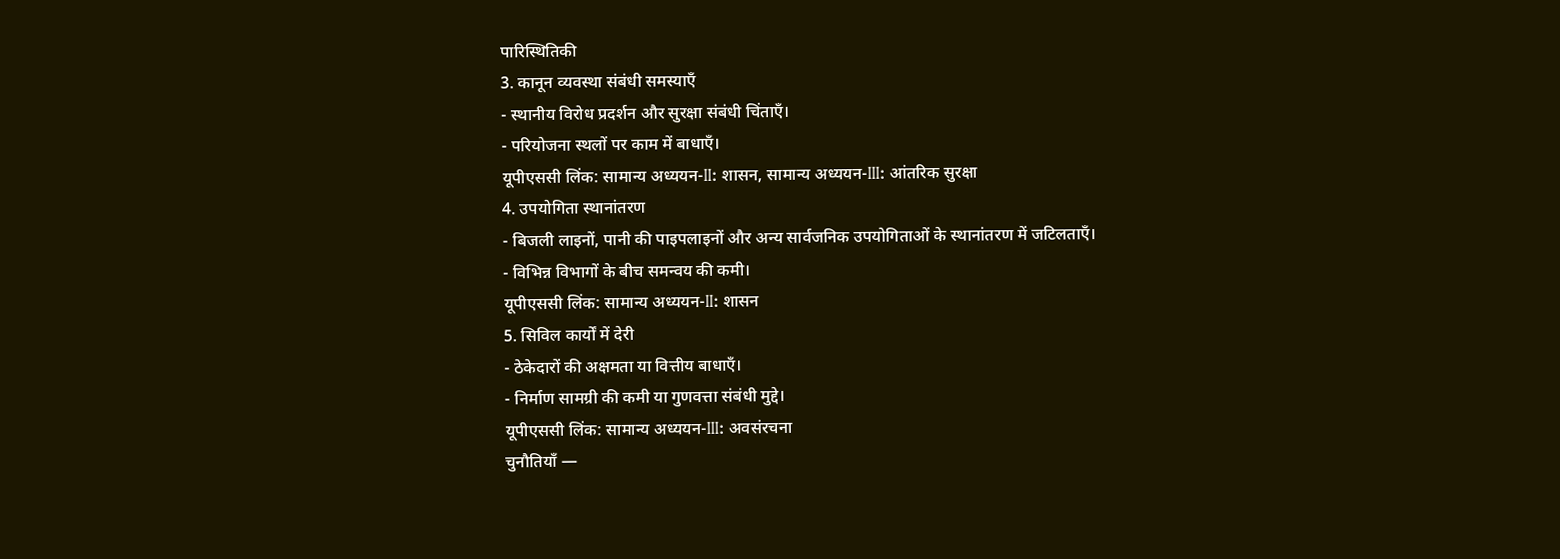पारिस्थितिकी
3. कानून व्यवस्था संबंधी समस्याएँ
- स्थानीय विरोध प्रदर्शन और सुरक्षा संबंधी चिंताएँ।
- परियोजना स्थलों पर काम में बाधाएँ।
यूपीएससी लिंक: सामान्य अध्ययन-II: शासन, सामान्य अध्ययन-III: आंतरिक सुरक्षा
4. उपयोगिता स्थानांतरण
- बिजली लाइनों, पानी की पाइपलाइनों और अन्य सार्वजनिक उपयोगिताओं के स्थानांतरण में जटिलताएँ।
- विभिन्न विभागों के बीच समन्वय की कमी।
यूपीएससी लिंक: सामान्य अध्ययन-II: शासन
5. सिविल कार्यों में देरी
- ठेकेदारों की अक्षमता या वित्तीय बाधाएँ।
- निर्माण सामग्री की कमी या गुणवत्ता संबंधी मुद्दे।
यूपीएससी लिंक: सामान्य अध्ययन-III: अवसंरचना
चुनौतियाँ —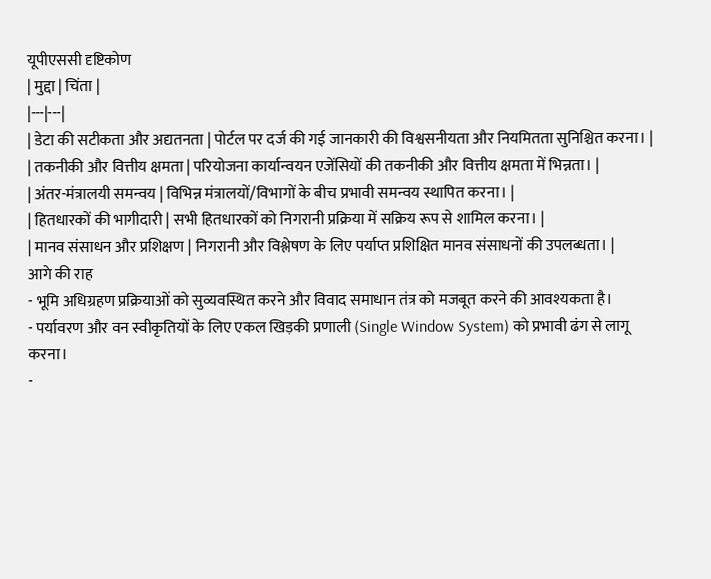यूपीएससी दृष्टिकोण
| मुद्दा | चिंता |
|---|---|
| डेटा की सटीकता और अद्यतनता | पोर्टल पर दर्ज की गई जानकारी की विश्वसनीयता और नियमितता सुनिश्चित करना। |
| तकनीकी और वित्तीय क्षमता | परियोजना कार्यान्वयन एजेंसियों की तकनीकी और वित्तीय क्षमता में भिन्नता। |
| अंतर-मंत्रालयी समन्वय | विभिन्न मंत्रालयों/विभागों के बीच प्रभावी समन्वय स्थापित करना। |
| हितधारकों की भागीदारी | सभी हितधारकों को निगरानी प्रक्रिया में सक्रिय रूप से शामिल करना। |
| मानव संसाधन और प्रशिक्षण | निगरानी और विश्लेषण के लिए पर्याप्त प्रशिक्षित मानव संसाधनों की उपलब्धता। |
आगे की राह
- भूमि अधिग्रहण प्रक्रियाओं को सुव्यवस्थित करने और विवाद समाधान तंत्र को मजबूत करने की आवश्यकता है।
- पर्यावरण और वन स्वीकृतियों के लिए एकल खिड़की प्रणाली (Single Window System) को प्रभावी ढंग से लागू करना।
-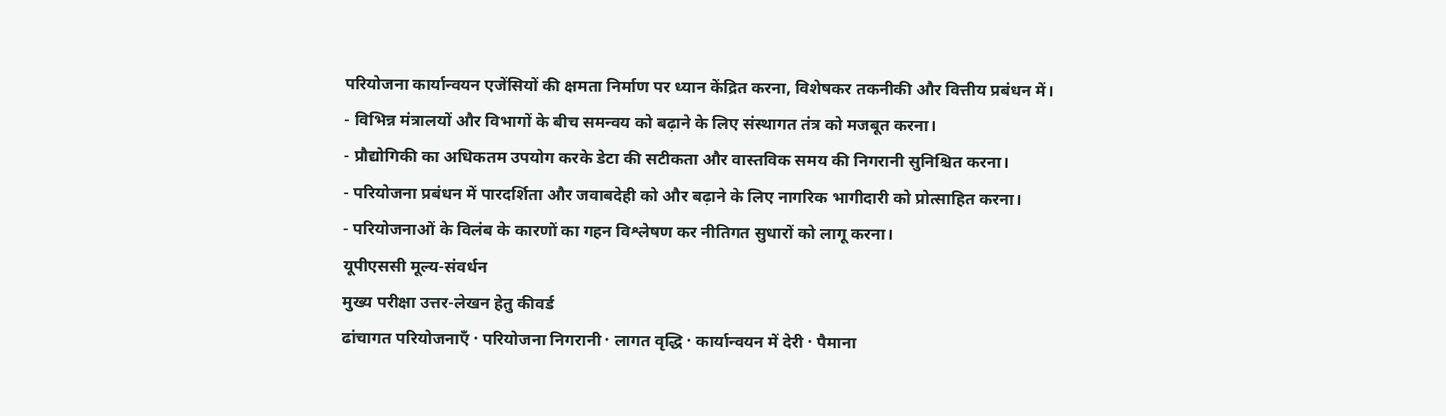परियोजना कार्यान्वयन एजेंसियों की क्षमता निर्माण पर ध्यान केंद्रित करना, विशेषकर तकनीकी और वित्तीय प्रबंधन में।
- विभिन्न मंत्रालयों और विभागों के बीच समन्वय को बढ़ाने के लिए संस्थागत तंत्र को मजबूत करना।
- प्रौद्योगिकी का अधिकतम उपयोग करके डेटा की सटीकता और वास्तविक समय की निगरानी सुनिश्चित करना।
- परियोजना प्रबंधन में पारदर्शिता और जवाबदेही को और बढ़ाने के लिए नागरिक भागीदारी को प्रोत्साहित करना।
- परियोजनाओं के विलंब के कारणों का गहन विश्लेषण कर नीतिगत सुधारों को लागू करना।
यूपीएससी मूल्य-संवर्धन
मुख्य परीक्षा उत्तर-लेखन हेतु कीवर्ड
ढांचागत परियोजनाएँ · परियोजना निगरानी · लागत वृद्धि · कार्यान्वयन में देरी · पैमाना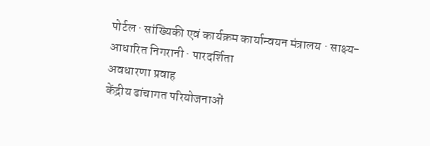पोर्टल · सांख्यिकी एवं कार्यक्रम कार्यान्वयन मंत्रालय · साक्ष्य-आधारित निगरानी · पारदर्शिता
अवधारणा प्रवाह
केंद्रीय ढांचागत परियोजनाओं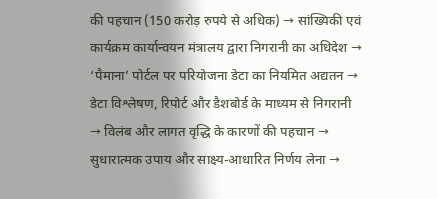की पहचान (150 करोड़ रुपये से अधिक) → सांख्यिकी एवं कार्यक्रम कार्यान्वयन मंत्रालय द्वारा निगरानी का अधिदेश → ‘पैमाना’ पोर्टल पर परियोजना डेटा का नियमित अद्यतन → डेटा विश्लेषण, रिपोर्ट और डैशबोर्ड के माध्यम से निगरानी → विलंब और लागत वृद्धि के कारणों की पहचान → सुधारात्मक उपाय और साक्ष्य-आधारित निर्णय लेना →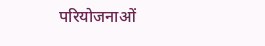परियोजनाओं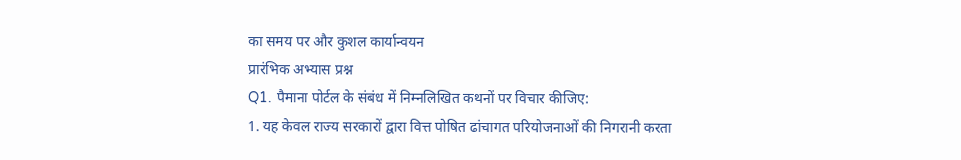का समय पर और कुशल कार्यान्वयन
प्रारंभिक अभ्यास प्रश्न
Q1. पैमाना पोर्टल के संबंध में निम्नलिखित कथनों पर विचार कीजिए:
1. यह केवल राज्य सरकारों द्वारा वित्त पोषित ढांचागत परियोजनाओं की निगरानी करता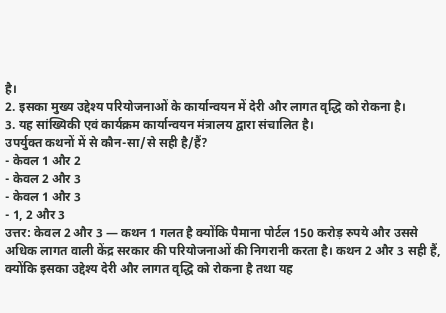है।
2. इसका मुख्य उद्देश्य परियोजनाओं के कार्यान्वयन में देरी और लागत वृद्धि को रोकना है।
3. यह सांख्यिकी एवं कार्यक्रम कार्यान्वयन मंत्रालय द्वारा संचालित है।
उपर्युक्त कथनों में से कौन-सा/से सही है/हैं?
- केवल 1 और 2
- केवल 2 और 3
- केवल 1 और 3
- 1, 2 और 3
उत्तर: केवल 2 और 3 — कथन 1 गलत है क्योंकि पैमाना पोर्टल 150 करोड़ रुपये और उससे अधिक लागत वाली केंद्र सरकार की परियोजनाओं की निगरानी करता है। कथन 2 और 3 सही हैं, क्योंकि इसका उद्देश्य देरी और लागत वृद्धि को रोकना है तथा यह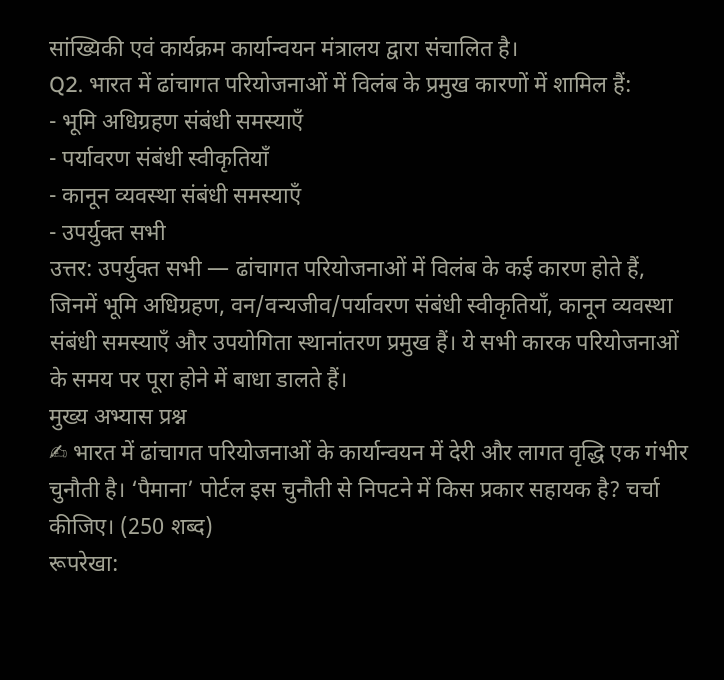सांख्यिकी एवं कार्यक्रम कार्यान्वयन मंत्रालय द्वारा संचालित है।
Q2. भारत में ढांचागत परियोजनाओं में विलंब के प्रमुख कारणों में शामिल हैं:
- भूमि अधिग्रहण संबंधी समस्याएँ
- पर्यावरण संबंधी स्वीकृतियाँ
- कानून व्यवस्था संबंधी समस्याएँ
- उपर्युक्त सभी
उत्तर: उपर्युक्त सभी — ढांचागत परियोजनाओं में विलंब के कई कारण होते हैं, जिनमें भूमि अधिग्रहण, वन/वन्यजीव/पर्यावरण संबंधी स्वीकृतियाँ, कानून व्यवस्था संबंधी समस्याएँ और उपयोगिता स्थानांतरण प्रमुख हैं। ये सभी कारक परियोजनाओं के समय पर पूरा होने में बाधा डालते हैं।
मुख्य अभ्यास प्रश्न
✍ भारत में ढांचागत परियोजनाओं के कार्यान्वयन में देरी और लागत वृद्धि एक गंभीर चुनौती है। ‘पैमाना’ पोर्टल इस चुनौती से निपटने में किस प्रकार सहायक है? चर्चा कीजिए। (250 शब्द)
रूपरेखा: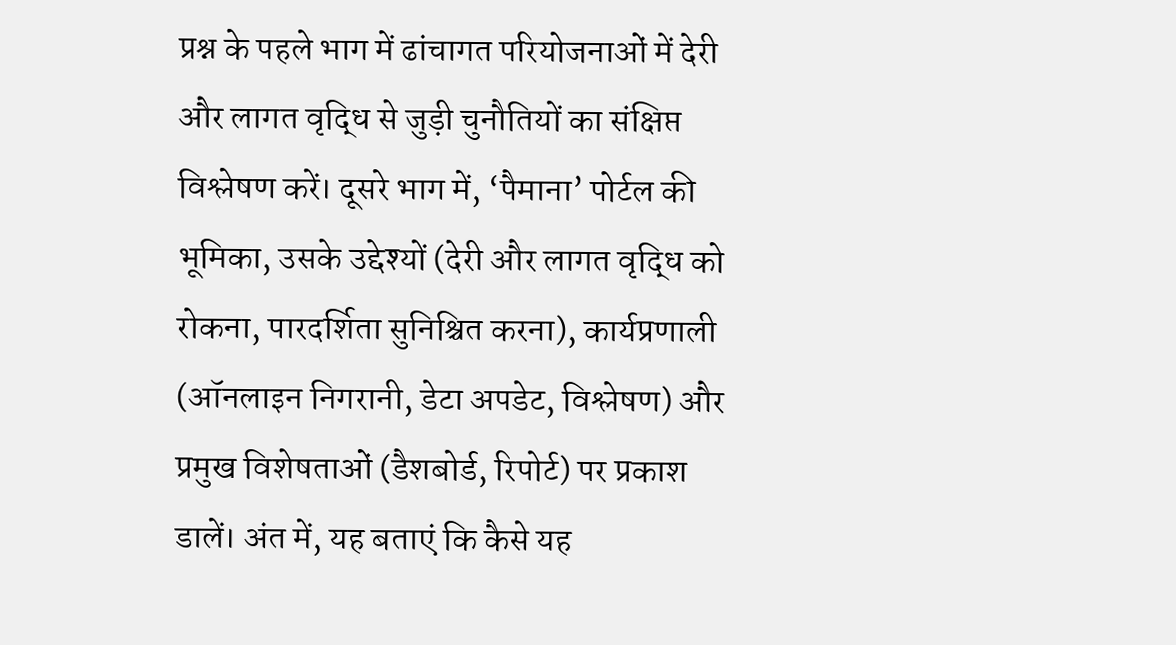प्रश्न के पहले भाग में ढांचागत परियोजनाओं में देरी और लागत वृद्धि से जुड़ी चुनौतियों का संक्षिप्त विश्लेषण करें। दूसरे भाग में, ‘पैमाना’ पोर्टल की भूमिका, उसके उद्देश्यों (देरी और लागत वृद्धि को रोकना, पारदर्शिता सुनिश्चित करना), कार्यप्रणाली (ऑनलाइन निगरानी, डेटा अपडेट, विश्लेषण) और प्रमुख विशेषताओं (डैशबोर्ड, रिपोर्ट) पर प्रकाश डालें। अंत में, यह बताएं कि कैसे यह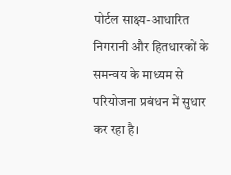पोर्टल साक्ष्य-आधारित निगरानी और हितधारकों के समन्वय के माध्यम से परियोजना प्रबंधन में सुधार कर रहा है।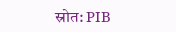स्रोत: PIB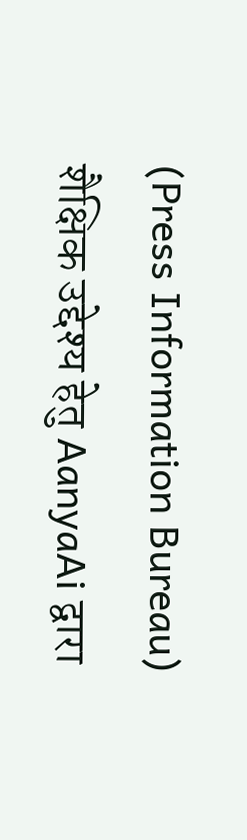(Press Information Bureau)
शैक्षिक उद्देश्य हेतु AanyaAi द्वारा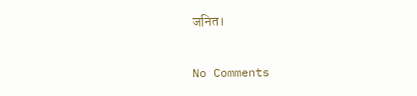जनित।

No Comments